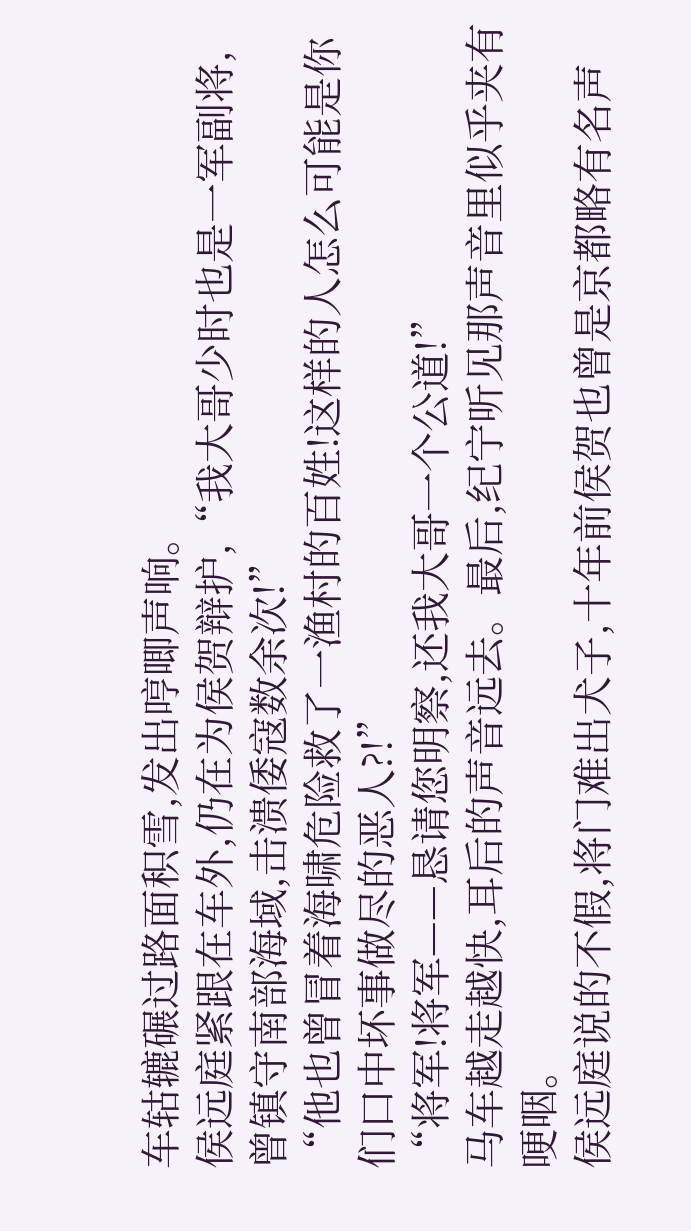车轱辘碾过路面积雪,发出哼唧声响。
侯远庭紧跟在车外,仍在为侯贺辩护,“我大哥少时也是一军副将,曾镇守南部海域,击溃倭寇数余次!”
“他也曾冒着海啸危险救了一渔村的百姓!这样的人怎么可能是你们口中坏事做尽的恶人?!”
“将军!将军——恳请您明察,还我大哥一个公道!”
马车越走越快,耳后的声音远去。最后,纪宁听见那声音里似乎夹有哽咽。
侯远庭说的不假,将门难出犬子,十年前侯贺也曾是京都略有名声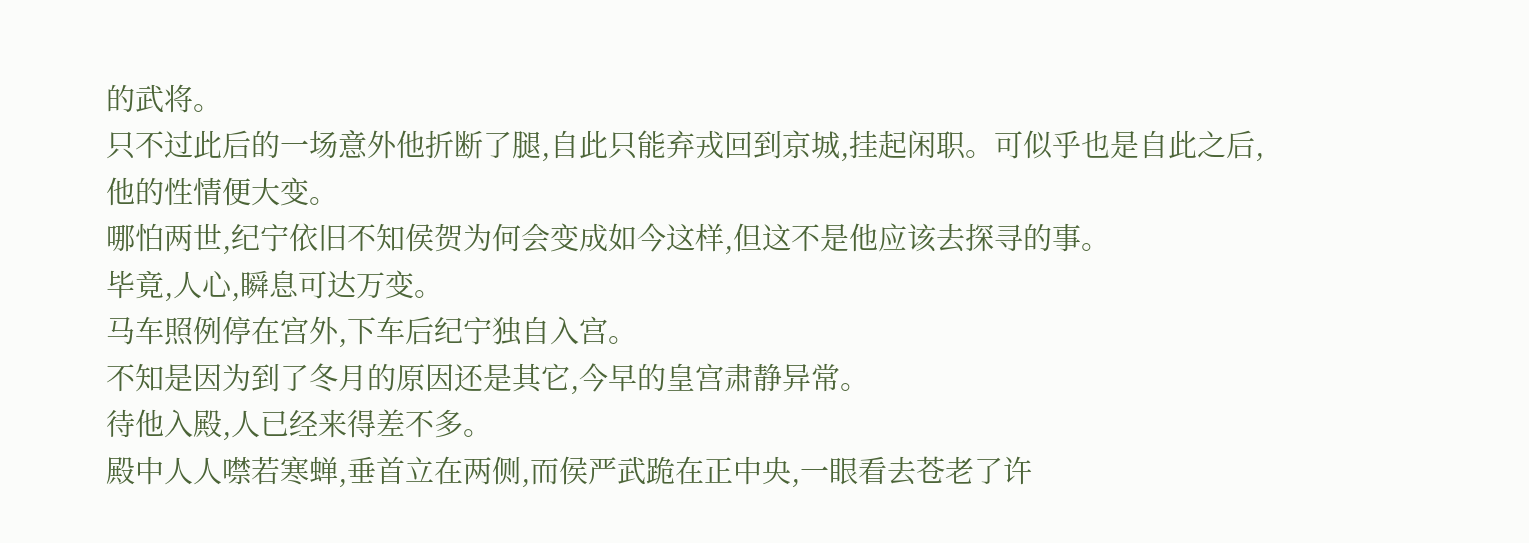的武将。
只不过此后的一场意外他折断了腿,自此只能弃戎回到京城,挂起闲职。可似乎也是自此之后,他的性情便大变。
哪怕两世,纪宁依旧不知侯贺为何会变成如今这样,但这不是他应该去探寻的事。
毕竟,人心,瞬息可达万变。
马车照例停在宫外,下车后纪宁独自入宫。
不知是因为到了冬月的原因还是其它,今早的皇宫肃静异常。
待他入殿,人已经来得差不多。
殿中人人噤若寒蝉,垂首立在两侧,而侯严武跪在正中央,一眼看去苍老了许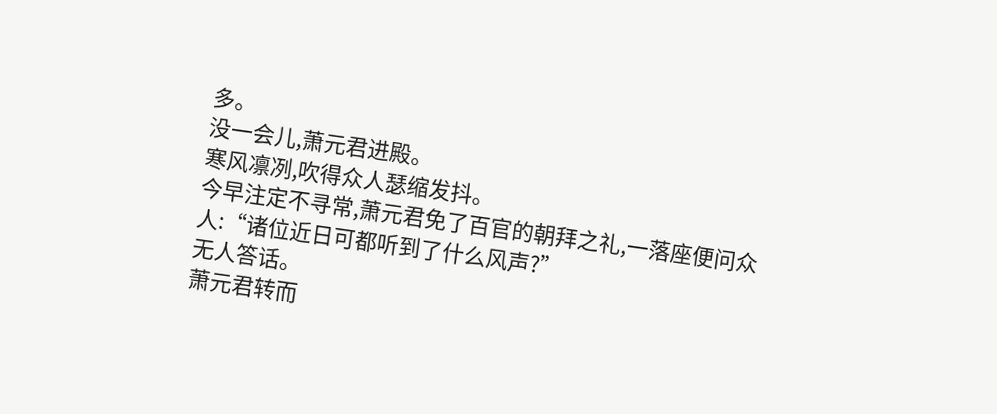多。
没一会儿,萧元君进殿。
寒风凛冽,吹得众人瑟缩发抖。
今早注定不寻常,萧元君免了百官的朝拜之礼,一落座便问众人:“诸位近日可都听到了什么风声?”
无人答话。
萧元君转而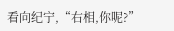看向纪宁,“右相,你呢?”